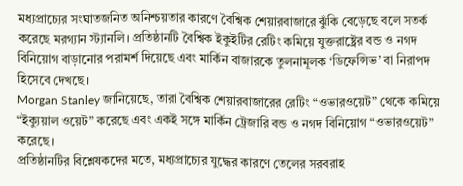মধ্যপ্রাচ্যের সংঘাতজনিত অনিশ্চয়তার কারণে বৈশ্বিক শেয়ারবাজারে ঝুঁকি বেড়েছে বলে সতর্ক করেছে মরগ্যান স্ট্যানলি। প্রতিষ্ঠানটি বৈশ্বিক ইকুইটির রেটিং কমিয়ে যুক্তরাষ্ট্রের বন্ড ও নগদ বিনিয়োগ বাড়ানোর পরামর্শ দিয়েছে এবং মার্কিন বাজারকে তুলনামূলক ‘ডিফেন্সিভ’ বা নিরাপদ হিসেবে দেখছে।
Morgan Stanley জানিয়েছে, তারা বৈশ্বিক শেয়ারবাজারের রেটিং “ওভারওয়েট” থেকে কমিয়ে “ইক্যুয়াল ওয়েট” করেছে এবং একই সঙ্গে মার্কিন ট্রেজারি বন্ড ও নগদ বিনিয়োগ “ওভারওয়েট” করেছে।
প্রতিষ্ঠানটির বিশ্লেষকদের মতে, মধ্যপ্রাচ্যের যুদ্ধের কারণে তেলের সরবরাহ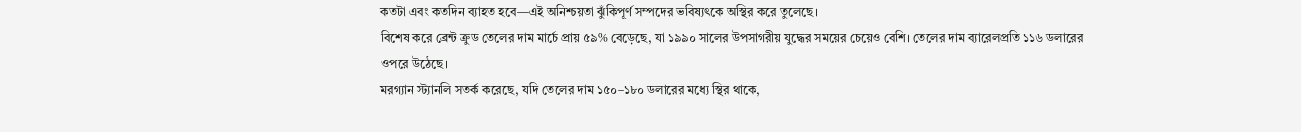কতটা এবং কতদিন ব্যাহত হবে—এই অনিশ্চয়তা ঝুঁকিপূর্ণ সম্পদের ভবিষ্যৎকে অস্থির করে তুলেছে।
বিশেষ করে ব্রেন্ট ক্রুড তেলের দাম মার্চে প্রায় ৫৯% বেড়েছে, যা ১৯৯০ সালের উপসাগরীয় যুদ্ধের সময়ের চেয়েও বেশি। তেলের দাম ব্যারেলপ্রতি ১১৬ ডলারের ওপরে উঠেছে।
মরগ্যান স্ট্যানলি সতর্ক করেছে, যদি তেলের দাম ১৫০–১৮০ ডলারের মধ্যে স্থির থাকে,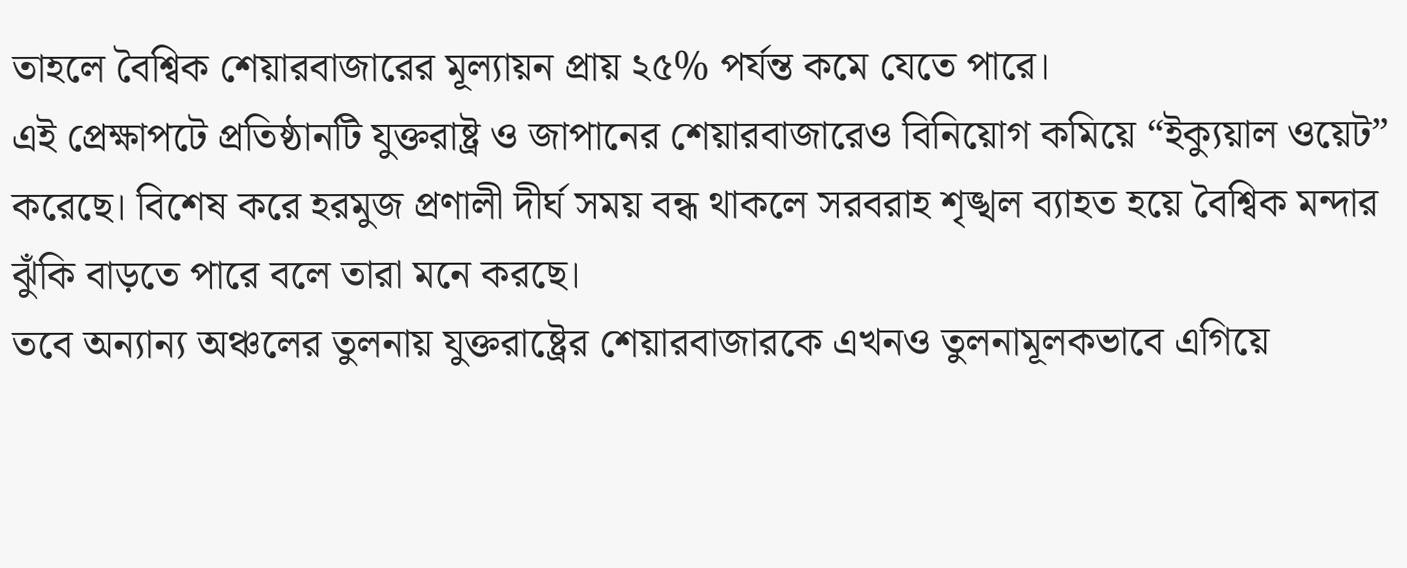তাহলে বৈশ্বিক শেয়ারবাজারের মূল্যায়ন প্রায় ২৫% পর্যন্ত কমে যেতে পারে।
এই প্রেক্ষাপটে প্রতিষ্ঠানটি যুক্তরাষ্ট্র ও জাপানের শেয়ারবাজারেও বিনিয়োগ কমিয়ে “ইক্যুয়াল ওয়েট” করেছে। বিশেষ করে হরমুজ প্রণালী দীর্ঘ সময় বন্ধ থাকলে সরবরাহ শৃঙ্খল ব্যাহত হয়ে বৈশ্বিক মন্দার ঝুঁকি বাড়তে পারে বলে তারা মনে করছে।
তবে অন্যান্য অঞ্চলের তুলনায় যুক্তরাষ্ট্রের শেয়ারবাজারকে এখনও তুলনামূলকভাবে এগিয়ে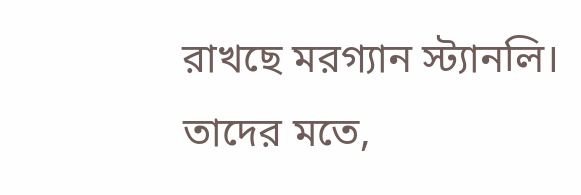রাখছে মরগ্যান স্ট্যানলি। তাদের মতে,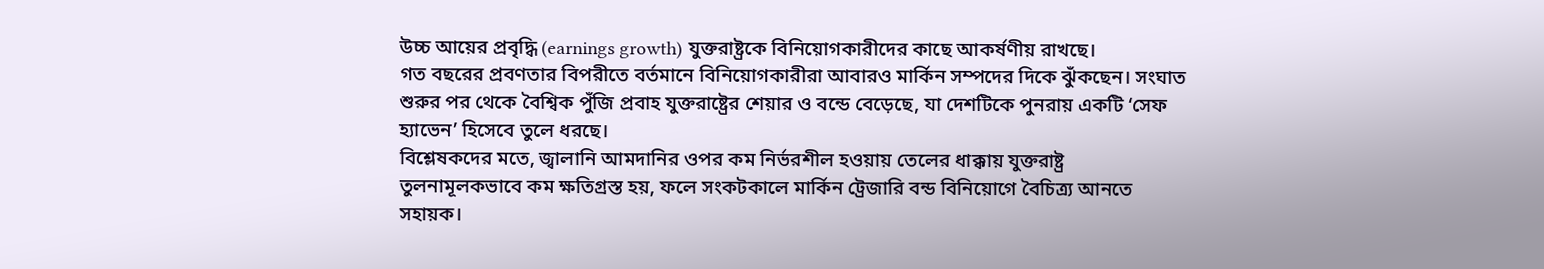উচ্চ আয়ের প্রবৃদ্ধি (earnings growth) যুক্তরাষ্ট্রকে বিনিয়োগকারীদের কাছে আকর্ষণীয় রাখছে।
গত বছরের প্রবণতার বিপরীতে বর্তমানে বিনিয়োগকারীরা আবারও মার্কিন সম্পদের দিকে ঝুঁকছেন। সংঘাত শুরুর পর থেকে বৈশ্বিক পুঁজি প্রবাহ যুক্তরাষ্ট্রের শেয়ার ও বন্ডে বেড়েছে, যা দেশটিকে পুনরায় একটি ‘সেফ হ্যাভেন’ হিসেবে তুলে ধরছে।
বিশ্লেষকদের মতে, জ্বালানি আমদানির ওপর কম নির্ভরশীল হওয়ায় তেলের ধাক্কায় যুক্তরাষ্ট্র তুলনামূলকভাবে কম ক্ষতিগ্রস্ত হয়, ফলে সংকটকালে মার্কিন ট্রেজারি বন্ড বিনিয়োগে বৈচিত্র্য আনতে সহায়ক।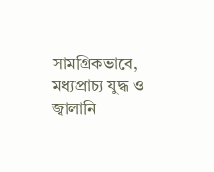সামগ্রিকভাবে, মধ্যপ্রাচ্য যুদ্ধ ও জ্বালানি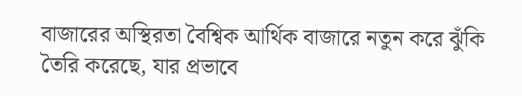বাজারের অস্থিরতা বৈশ্বিক আর্থিক বাজারে নতুন করে ঝুঁকি তৈরি করেছে, যার প্রভাবে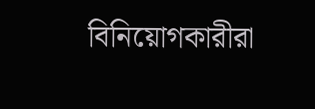বিনিয়োগকারীরা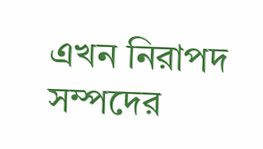এখন নিরাপদ সম্পদের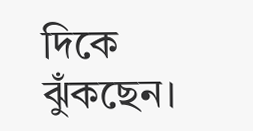দিকে ঝুঁকছেন।